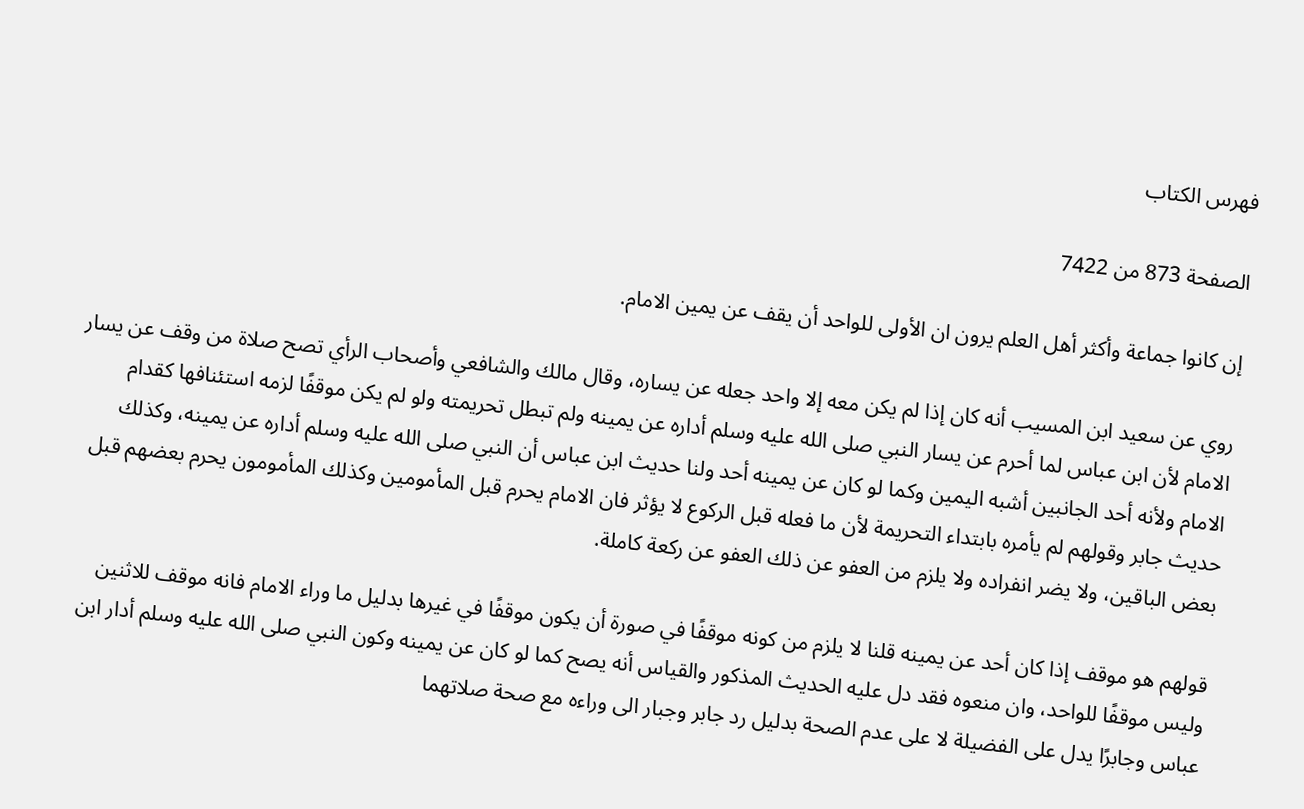فهرس الكتاب

الصفحة 873 من 7422

إن كانوا جماعة وأكثر أهل العلم يرون ان الأولى للواحد أن يقف عن يمين الامام.

روي عن سعيد ابن المسيب أنه كان إذا لم يكن معه إلا واحد جعله عن يساره، وقال مالك والشافعي وأصحاب الرأي تصح صلاة من وقف عن يسار الامام لأن ابن عباس لما أحرم عن يسار النبي صلى الله عليه وسلم أداره عن يمينه ولم تبطل تحريمته ولو لم يكن موقفًا لزمه استئنافها كقدام الامام ولأنه أحد الجانبين أشبه اليمين وكما لو كان عن يمينه أحد ولنا حديث ابن عباس أن النبي صلى الله عليه وسلم أداره عن يمينه، وكذلك حديث جابر وقولهم لم يأمره بابتداء التحريمة لأن ما فعله قبل الركوع لا يؤثر فان الامام يحرم قبل المأمومين وكذلك المأمومون يحرم بعضهم قبل بعض الباقين، ولا يضر انفراده ولا يلزم من العفو عن ذلك العفو عن ركعة كاملة.

قولهم هو موقف إذا كان أحد عن يمينه قلنا لا يلزم من كونه موقفًا في صورة أن يكون موقفًا في غيرها بدليل ما وراء الامام فانه موقف للاثنين وليس موقفًا للواحد، وان منعوه فقد دل عليه الحديث المذكور والقياس أنه يصح كما لو كان عن يمينه وكون النبي صلى الله عليه وسلم أدار ابن عباس وجابرًا يدل على الفضيلة لا على عدم الصحة بدليل رد جابر وجبار الى وراءه مع صحة صلاتهما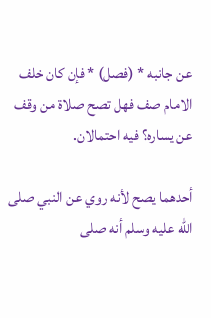عن جانبه * (فصل) * فإن كان خلف الامام صف فهل تصح صلاة من وقف عن يساره؟ فيه احتمالان.

أحدهما يصح لأنه روي عن النبي صلى الله عليه وسلم أنه صلى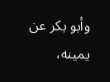وأبو بكر عن يمينه،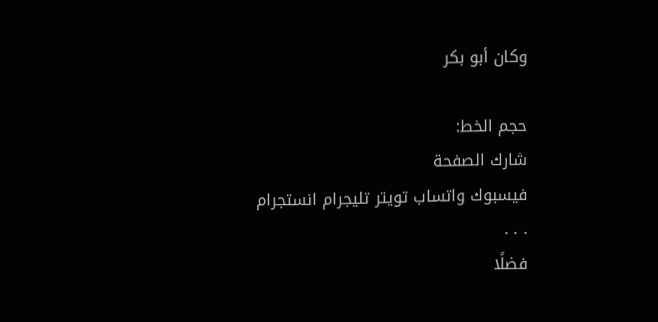وكان أبو بكر

حجم الخط:
شارك الصفحة
فيسبوك واتساب تويتر تليجرام انستجرام
. . .
فضلًا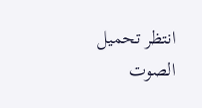انتظر تحميل الصوت